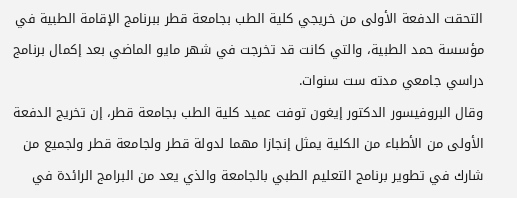التحقت الدفعة الأولى من خريجي كلية الطب بجامعة قطر ببرنامج الإقامة الطبية في مؤسسة حمد الطبية، والتي كانت قد تخرجت في شهر مايو الماضي بعد إكمال برنامج دراسي جامعي مدته ست سنوات.
وقال البروفيسور الدكتور إيغون توفت عميد كلية الطب بجامعة قطر، إن تخريج الدفعة الأولى من الأطباء من الكلية يمثل إنجازا مهما لدولة قطر ولجامعة قطر ولجميع من شارك في تطوير برنامج التعليم الطبي بالجامعة والذي يعد من البرامج الرائدة في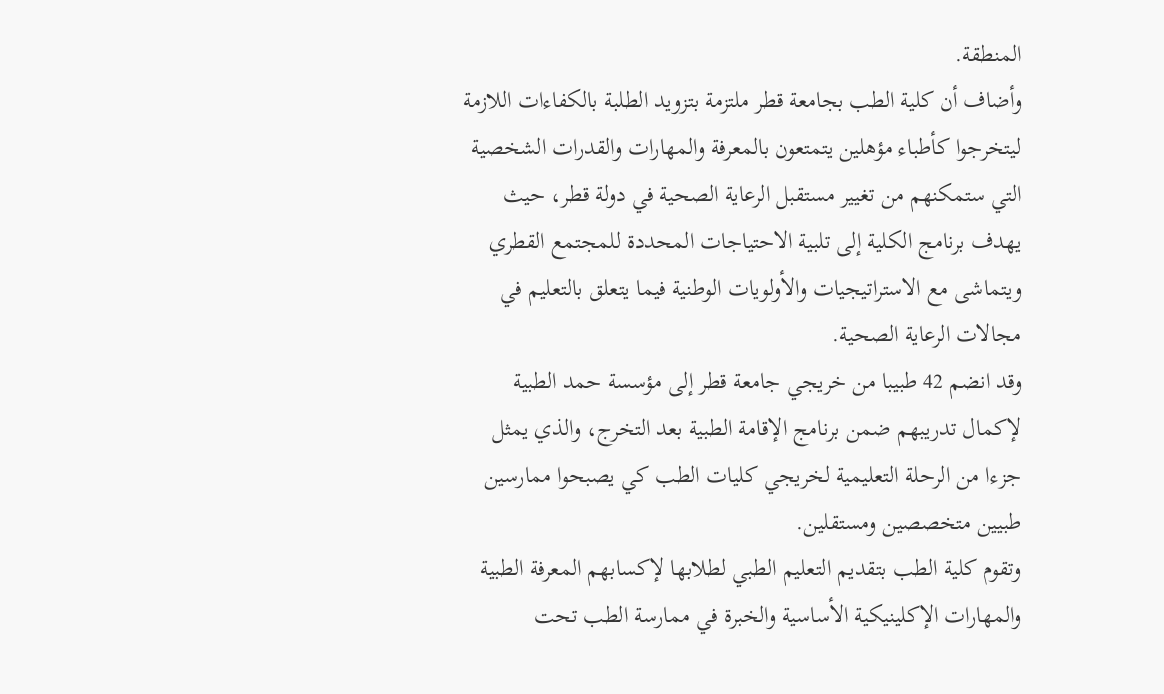المنطقة.
وأضاف أن كلية الطب بجامعة قطر ملتزمة بتزويد الطلبة بالكفاءات اللازمة ليتخرجوا كأطباء مؤهلين يتمتعون بالمعرفة والمهارات والقدرات الشخصية التي ستمكنهم من تغيير مستقبل الرعاية الصحية في دولة قطر، حيث يهدف برنامج الكلية إلى تلبية الاحتياجات المحددة للمجتمع القطري ويتماشى مع الاستراتيجيات والأولويات الوطنية فيما يتعلق بالتعليم في مجالات الرعاية الصحية.
وقد انضم 42 طبيبا من خريجي جامعة قطر إلى مؤسسة حمد الطبية لإكمال تدريبهم ضمن برنامج الإقامة الطبية بعد التخرج، والذي يمثل جزءا من الرحلة التعليمية لخريجي كليات الطب كي يصبحوا ممارسين طبيين متخصصين ومستقلين.
وتقوم كلية الطب بتقديم التعليم الطبي لطلابها لإكسابهم المعرفة الطبية والمهارات الإكلينيكية الأساسية والخبرة في ممارسة الطب تحت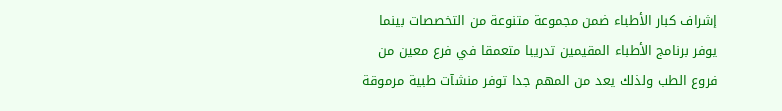إشراف كبار الأطباء ضمن مجموعة متنوعة من التخصصات بينما يوفر برنامج الأطباء المقيمين تدريبا متعمقا في فرع معين من فروع الطب ولذلك يعد من المهم جدا توفر منشآت طبية مرموقة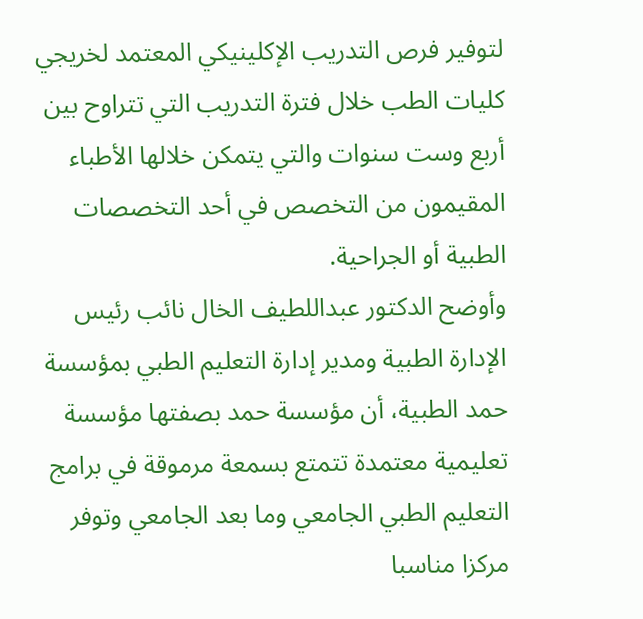لتوفير فرص التدريب الإكلينيكي المعتمد لخريجي كليات الطب خلال فترة التدريب التي تتراوح بين أربع وست سنوات والتي يتمكن خلالها الأطباء المقيمون من التخصص في أحد التخصصات الطبية أو الجراحية.
وأوضح الدكتور عبداللطيف الخال نائب رئيس الإدارة الطبية ومدير إدارة التعليم الطبي بمؤسسة حمد الطبية، أن مؤسسة حمد بصفتها مؤسسة تعليمية معتمدة تتمتع بسمعة مرموقة في برامج التعليم الطبي الجامعي وما بعد الجامعي وتوفر مركزا مناسبا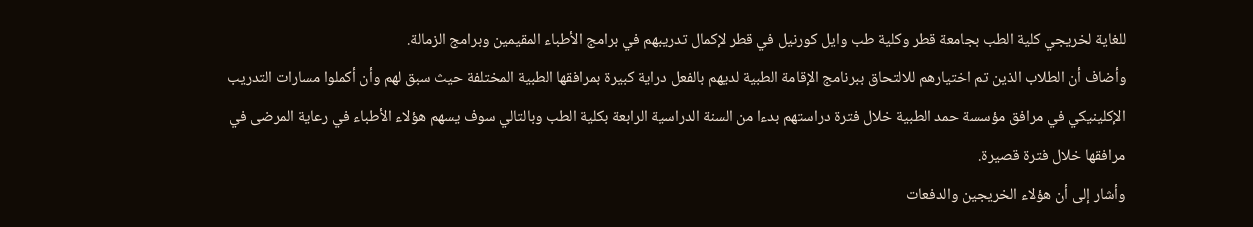للغاية لخريجي كلية الطب بجامعة قطر وكلية طب وايل كورنيل في قطر لإكمال تدريبهم في برامج الأطباء المقيمين وبرامج الزمالة.
وأضاف أن الطلاب الذين تم اختيارهم للالتحاق ببرنامج الإقامة الطبية لديهم بالفعل دراية كبيرة بمرافقها الطبية المختلفة حيث سبق لهم وأن أكملوا مسارات التدريب الإكلينيكي في مرافق مؤسسة حمد الطبية خلال فترة دراستهم بدءا من السنة الدراسية الرابعة بكلية الطب وبالتالي سوف يسهم هؤلاء الأطباء في رعاية المرضى في مرافقها خلال فترة قصيرة.
وأشار إلى أن هؤلاء الخريجين والدفعات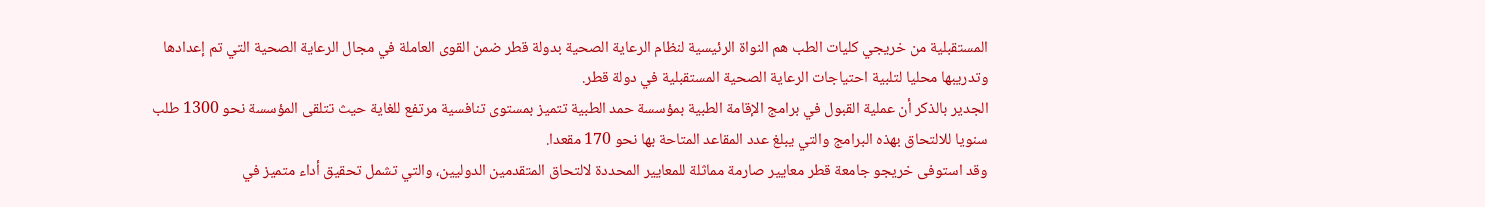المستقبلية من خريجي كليات الطب هم النواة الرئيسية لنظام الرعاية الصحية بدولة قطر ضمن القوى العاملة في مجال الرعاية الصحية التي تم إعدادها وتدريبها محليا لتلبية احتياجات الرعاية الصحية المستقبلية في دولة قطر.
الجدير بالذكر أن عملية القبول في برامج الإقامة الطبية بمؤسسة حمد الطبية تتميز بمستوى تنافسية مرتفع للغاية حيث تتلقى المؤسسة نحو 1300 طلب سنويا للالتحاق بهذه البرامج والتي يبلغ عدد المقاعد المتاحة بها نحو 170 مقعدا.
وقد استوفى خريجو جامعة قطر معايير صارمة مماثلة للمعايير المحددة لالتحاق المتقدمين الدوليين، والتي تشمل تحقيق أداء متميز في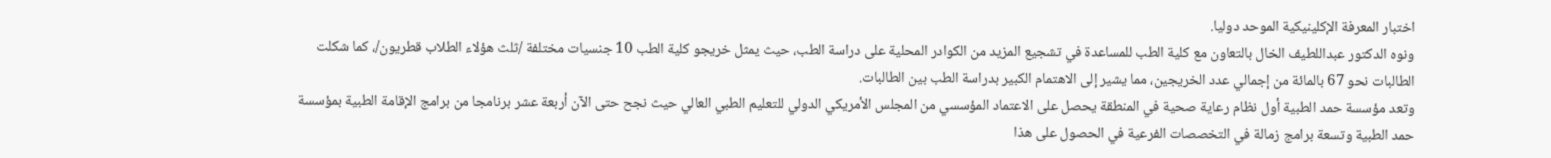اختبار المعرفة الإكلينيكية الموحد دوليا.
ونوه الدكتور عبداللطيف الخال بالتعاون مع كلية الطب للمساعدة في تشجيع المزيد من الكوادر المحلية على دراسة الطب، حيث يمثل خريجو كلية الطب 10 جنسيات مختلفة /ثلث هؤلاء الطلاب قطريون/، كما شكلت الطالبات نحو 67 بالمائة من إجمالي عدد الخريجين، مما يشير إلى الاهتمام الكبير بدراسة الطب بين الطالبات.
وتعد مؤسسة حمد الطبية أول نظام رعاية صحية في المنطقة يحصل على الاعتماد المؤسسي من المجلس الأمريكي الدولي للتعليم الطبي العالي حيث نجح حتى الآن أربعة عشر برنامجا من برامج الإقامة الطبية بمؤسسة حمد الطبية وتسعة برامج زمالة في التخصصات الفرعية في الحصول على هذا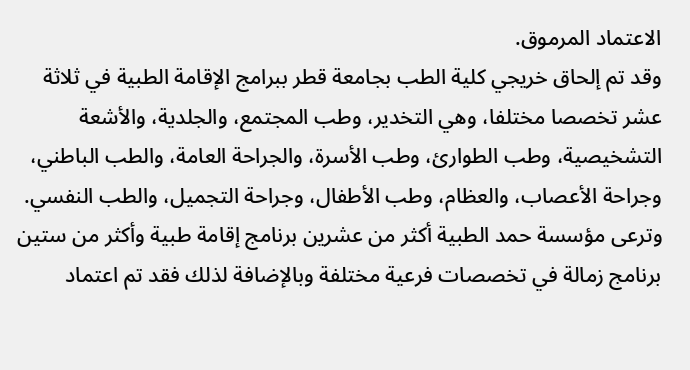الاعتماد المرموق.
وقد تم إلحاق خريجي كلية الطب بجامعة قطر ببرامج الإقامة الطبية في ثلاثة عشر تخصصا مختلفا، وهي التخدير، وطب المجتمع، والجلدية، والأشعة التشخيصية، وطب الطوارئ، وطب الأسرة، والجراحة العامة، والطب الباطني، وجراحة الأعصاب، والعظام، وطب الأطفال، وجراحة التجميل، والطب النفسي.
وترعى مؤسسة حمد الطبية أكثر من عشرين برنامج إقامة طبية وأكثر من ستين برنامج زمالة في تخصصات فرعية مختلفة وبالإضافة لذلك فقد تم اعتماد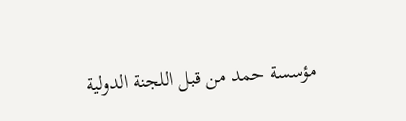مؤسسة حمد من قبل اللجنة الدولية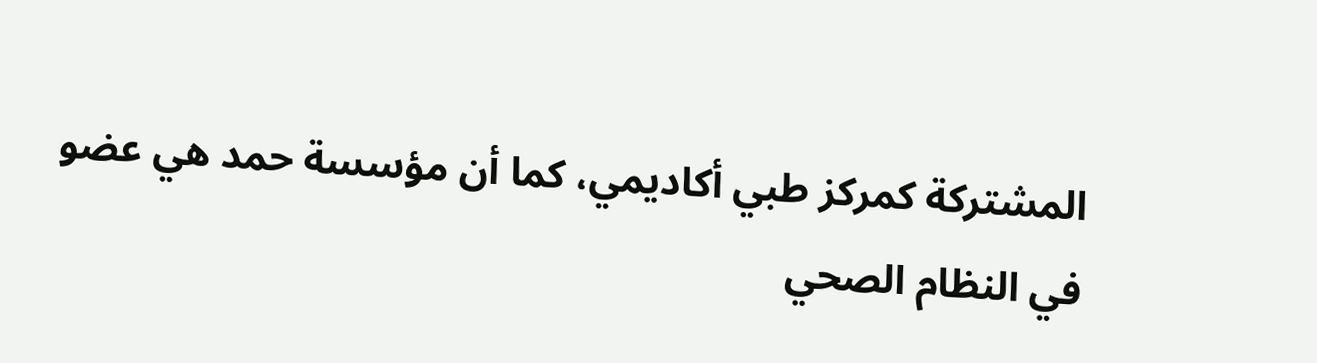المشتركة كمركز طبي أكاديمي، كما أن مؤسسة حمد هي عضو في النظام الصحي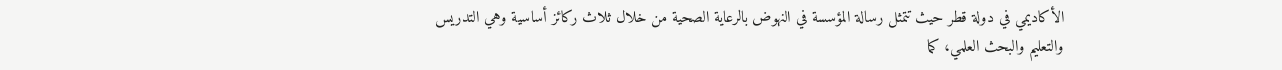الأكاديمي في دولة قطر حيث تتمثل رسالة المؤسسة في النهوض بالرعاية الصحية من خلال ثلاث ركائز أساسية وهي التدريس والتعليم والبحث العلمي، كما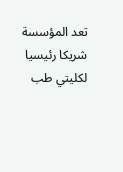تعد المؤسسة شريكا رئيسيا لكليتي طب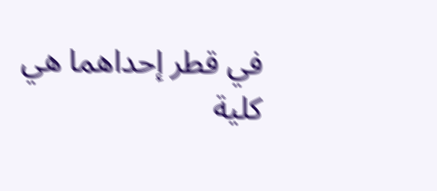في قطر إحداهما هي كلية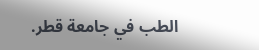الطب في جامعة قطر.